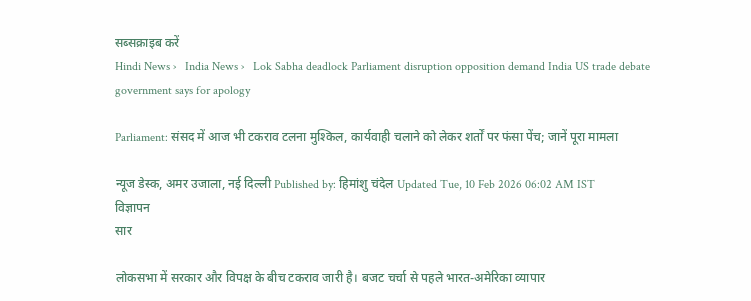सब्सक्राइब करें
Hindi News ›   India News ›   Lok Sabha deadlock Parliament disruption opposition demand India US trade debate government says for apology

Parliament: संसद में आज भी टकराव टलना मुश्किल, कार्यवाही चलाने को लेकर शर्तों पर फंसा पेंच; जानें पूरा मामला

न्यूज डेस्क, अमर उजाला, नई दिल्ली Published by: हिमांशु चंदेल Updated Tue, 10 Feb 2026 06:02 AM IST
विज्ञापन
सार

लोकसभा में सरकार और विपक्ष के बीच टकराव जारी है। बजट चर्चा से पहले भारत-अमेरिका व्यापार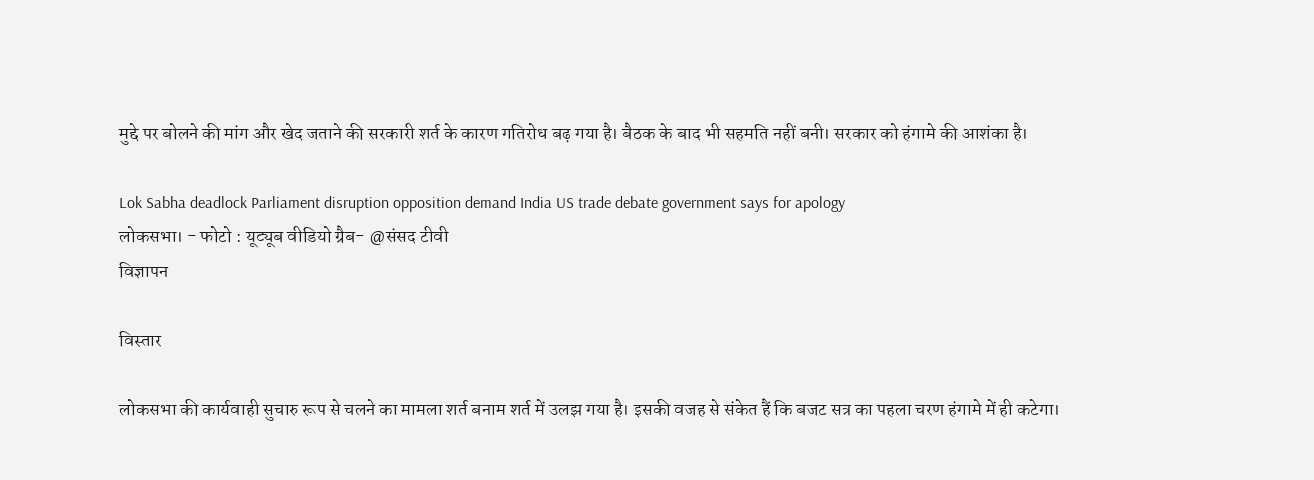मुद्दे पर बोलने की मांग और खेद जताने की सरकारी शर्त के कारण गतिरोध बढ़ गया है। बैठक के बाद भी सहमति नहीं बनी। सरकार को हंगामे की आशंका है।

Lok Sabha deadlock Parliament disruption opposition demand India US trade debate government says for apology
लोकसभा। - फोटो : यूट्यूब वीडियो ग्रैब- @संसद टीवी
विज्ञापन

विस्तार

लोकसभा की कार्यवाही सुचारु रूप से चलने का मामला शर्त बनाम शर्त में उलझ गया है। इसकी वजह से संकेत हैं कि बजट सत्र का पहला चरण हंगामे में ही कटेगा।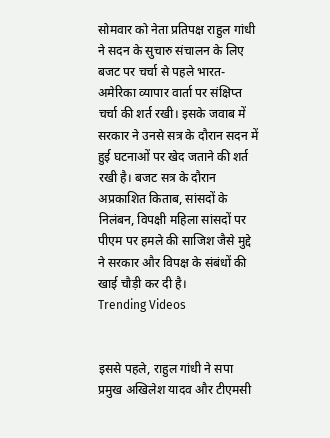सोमवार को नेता प्रतिपक्ष राहुल गांधी ने सदन के सुचारु संचालन के लिए बजट पर चर्चा से पहले भारत-अमेरिका व्यापार वार्ता पर संक्षिप्त चर्चा की शर्त रखी। इसके जवाब में सरकार ने उनसे सत्र के दौरान सदन में हुई घटनाओं पर खेद जताने की शर्त रखी है। बजट सत्र के दौरान अप्रकाशित किताब, सांसदों के निलंबन, विपक्षी महिला सांसदों पर पीएम पर हमले की साजिश जैसे मुद्दे ने सरकार और विपक्ष के संबंधों की खाई चौड़ी कर दी है।
Trending Videos


इससे पहले, राहुल गांधी ने सपा प्रमुख अखिलेश यादव और टीएमसी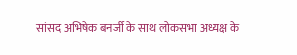सांसद अभिषेक बनर्जी के साथ लोकसभा अध्यक्ष के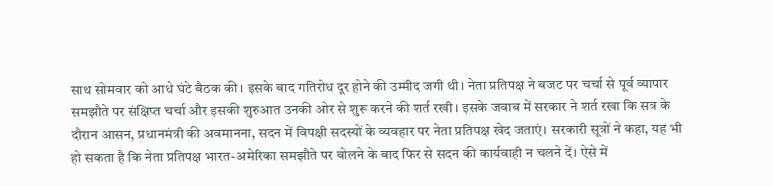साथ सोमवार को आधे घंटे बैठक की। इसके बाद गतिरोध दूर होने की उम्मीद जगी थी। नेता प्रतिपक्ष ने बजट पर चर्चा से पूर्व व्यापार समझौते पर संक्षिप्त चर्चा और इसकी शुरुआत उनकी ओर से शुरू करने की शर्त रखी। इसके जवाब में सरकार ने शर्त रखा कि सत्र के दौरान आसन, प्रधानमंत्री की अवमानना, सदन में विपक्षी सदस्यों के व्यवहार पर नेता प्रतिपक्ष खेद जताएं। सरकारी सूत्रों ने कहा, यह भी हो सकता है कि नेता प्रतिपक्ष भारत-अमेरिका समझौते पर बोलने के बाद फिर से सदन की कार्यवाही न चलने दें। ऐसे में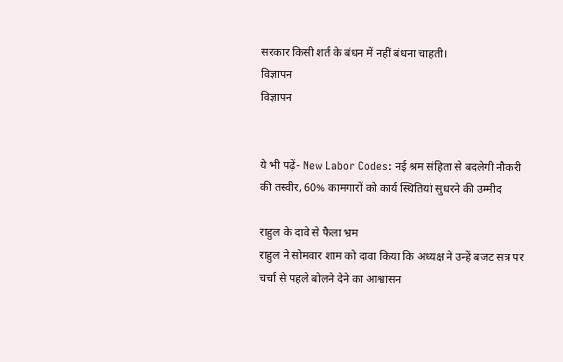सरकार किसी शर्त के बंधन में नहीं बंधना चाहती।
विज्ञापन
विज्ञापन


ये भी पढ़ें- New Labor Codes: नई श्रम संहिता से बदलेगी नौकरी की तस्वीर, 60% कामगारों को कार्य स्थितियां सुधरने की उम्मीद

राहुल के दावे से फैला भ्रम
राहुल ने सोमवार शाम को दावा किया कि अध्यक्ष ने उन्हें बजट सत्र पर चर्चा से पहले बोलने देने का आश्वासन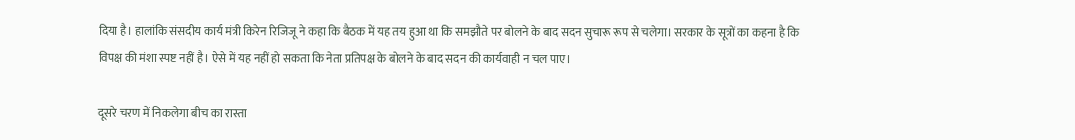दिया है। हालांकि संसदीय कार्य मंत्री किरेन रिजिजू ने कहा कि बैठक में यह तय हुआ था कि समझौते पर बोलने के बाद सदन सुचारू रूप से चलेगा। सरकार के सूत्रों का कहना है कि विपक्ष की मंशा स्पष्ट नहीं है। ऐसे में यह नहीं हो सकता कि नेता प्रतिपक्ष के बोलने के बाद सदन की कार्यवाही न चल पाए।

दूसरे चरण में निकलेगा बीच का रास्ता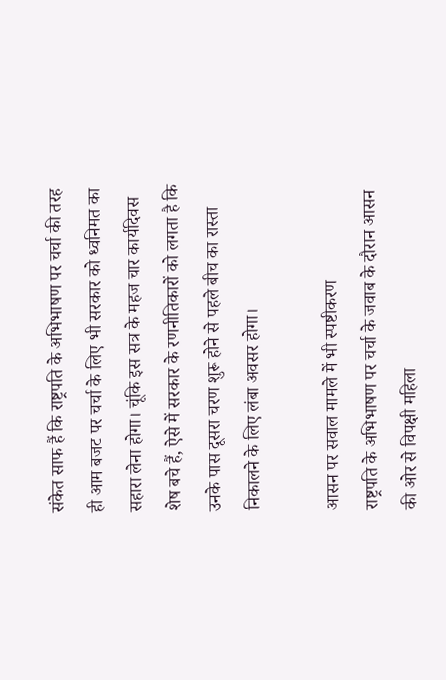संकेत साफ हैं कि राष्ट्रपति के अभिभाषण पर चर्चा की तरह ही आम बजट पर चर्चा के लिए भी सरकार को ध्वनिमत का सहारा लेना होगा। चूंकि इस सत्र के महज चार कार्यदिवस शेष बचे हैं, ऐसे में सरकार के रणनीतिकारों को लगता है कि उनके पास दूसरा चरण शुरू होने से पहले बीच का रास्ता निकालने के लिए लंबा अवसर होगा।

आसन पर सवाल मामले में भी स्पष्टीकरण
राष्ट्रपति के अभिभाषण पर चर्चा के जवाब के दौरान आसन की ओर से विपक्षी महिला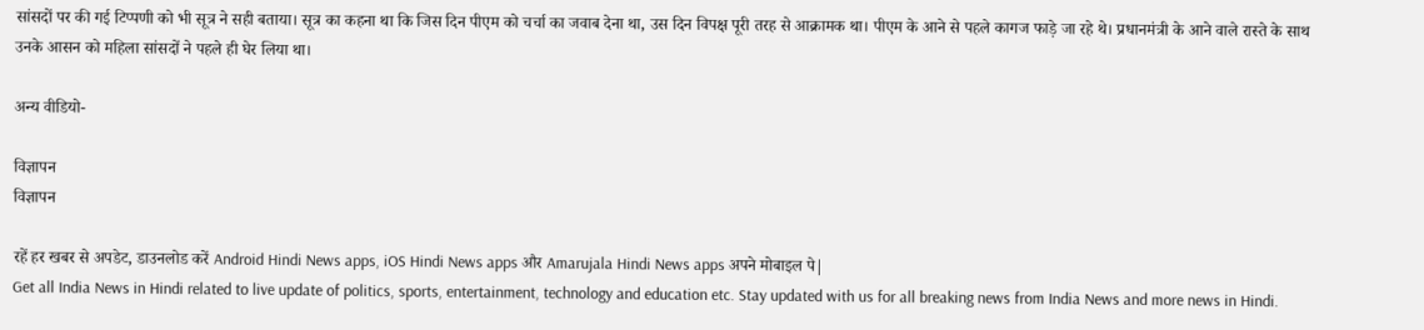सांसदों पर की गई टिप्पणी को भी सूत्र ने सही बताया। सूत्र का कहना था कि जिस दिन पीएम को चर्चा का जवाब देना था, उस दिन विपक्ष पूरी तरह से आक्रामक था। पीएम के आने से पहले कागज फाड़े जा रहे थे। प्रधानमंत्री के आने वाले रास्ते के साथ उनके आसन को महिला सांसदों ने पहले ही घेर लिया था।

अन्य वीडियो-

विज्ञापन
विज्ञापन

रहें हर खबर से अपडेट, डाउनलोड करें Android Hindi News apps, iOS Hindi News apps और Amarujala Hindi News apps अपने मोबाइल पे|
Get all India News in Hindi related to live update of politics, sports, entertainment, technology and education etc. Stay updated with us for all breaking news from India News and more news in Hindi.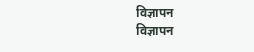विज्ञापन
विज्ञापन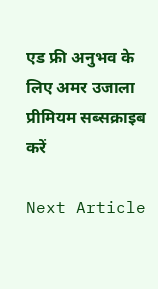एड फ्री अनुभव के लिए अमर उजाला प्रीमियम सब्सक्राइब करें

Next Article